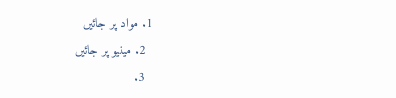1. مواد پر جائیں
  2. مینیو پر جائیں
  3.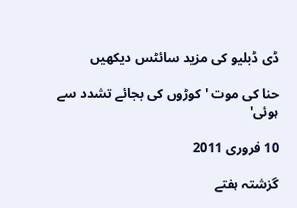ڈی ڈبلیو کی مزید سائٹس دیکھیں

حنا کی موت 'کوڑوں کی بجائے تشدد سے ہوئی'

10 فروری 2011

گزشتہ ہفتے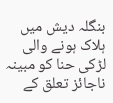بنگلہ دیش میں ہلاک ہونے والی لڑکی حنا کو مبینہ ناجائز تعلق کے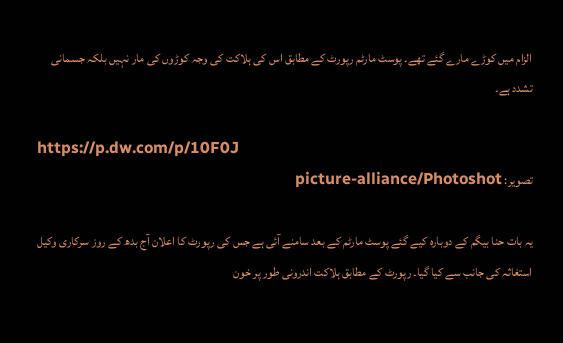الزام میں کوڑے مارے گئے تھے۔ پوسٹ مارٹم رپورٹ کے مطابق اس کی ہلاکت کی وجہ کوڑوں کی مار نہیں بلکہ جسمانی تشدد ہے۔

https://p.dw.com/p/10F0J
تصویر: picture-alliance/Photoshot

یہ بات حنا بیگم کے دوبارہ کیے گئے پوسٹ مارٹم کے بعد سامنے آئی ہے جس کی رپورٹ کا اعلان آج بدھ کے روز سرکاری وکیل استغاثہ کی جانب سے کیا گیا۔ رپورٹ کے مطابق ہلاکت اندرونی طور پر خون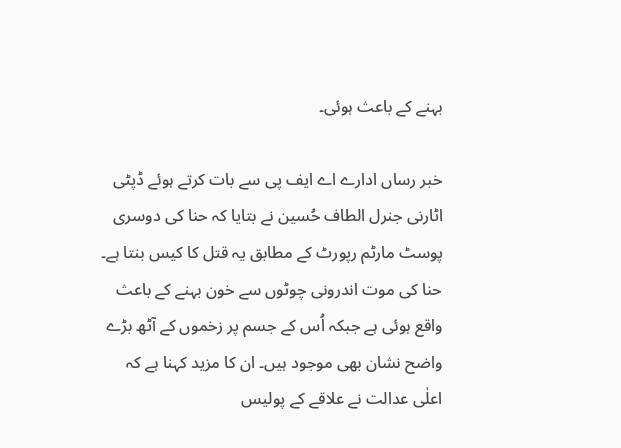بہنے کے باعث ہوئی۔

خبر رساں ادارے اے ایف پی سے بات کرتے ہوئے ڈپٹی اٹارنی جنرل الطاف حُسین نے بتایا کہ حنا کی دوسری پوسٹ مارٹم رپورٹ کے مطابق یہ قتل کا کیس بنتا ہے۔ حنا کی موت اندرونی چوٹوں سے خون بہنے کے باعث واقع ہوئی ہے جبکہ اُس کے جسم پر زخموں کے آٹھ بڑے واضح نشان بھی موجود ہیں۔ ان کا مزید کہنا ہے کہ اعلٰی عدالت نے علاقے کے پولیس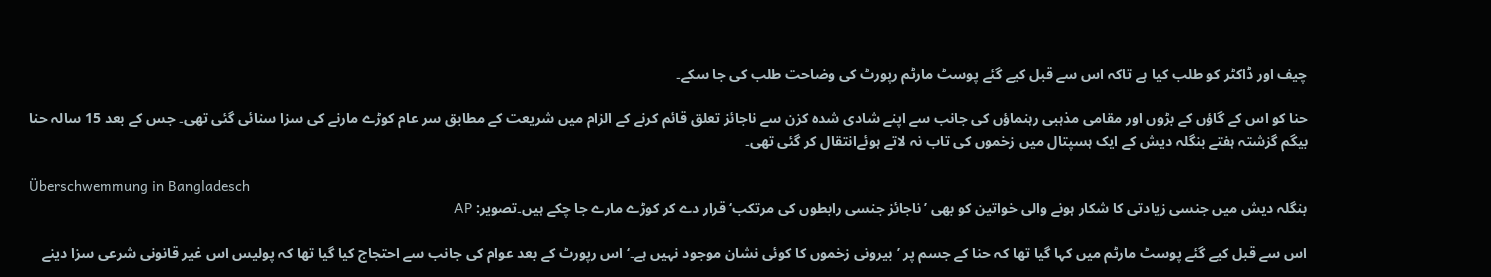چیف اور ڈاکٹر کو طلب کیا ہے تاکہ اس سے قبل کیے گئے پوسٹ مارٹم رپورٹ کی وضاحت طلب کی جا سکے۔

حنا کو اس کے گاؤں کے بڑوں اور مقامی مذہبی رہنماؤں کی جانب سے اپنے شادی شدہ کزن سے ناجائز تعلق قائم کرنے کے الزام میں شریعت کے مطابق سر عام کوڑے مارنے کی سزا سنائی گئی تھی۔ جس کے بعد 15 سالہ حنا بیگم گزشتہ ہفتے بنگلہ دیش کے ایک ہسپتال میں زخموں کی تاب نہ لاتے ہوئےانتقال کر گئی تھی۔

Überschwemmung in Bangladesch
بنگلہ دیش میں جنسی زیادتی کا شکار ہونے والی خواتین کو بھی ’ناجائز جنسی رابطوں کی مرتکب‘ قرار دے کر کوڑے مارے جا چکے ہیں۔تصویر: AP

اس سے قبل کیے گئے پوسٹ مارٹم میں کہا گیا تھا کہ حنا کے جسم پر ’بیرونی زخموں کا کوئی نشان موجود نہیں ہے۔‘ اس رپورٹ کے بعد عوام کی جانب سے احتجاج کیا گیا تھا کہ پولیس اس غیر قانونی شرعی سزا دینے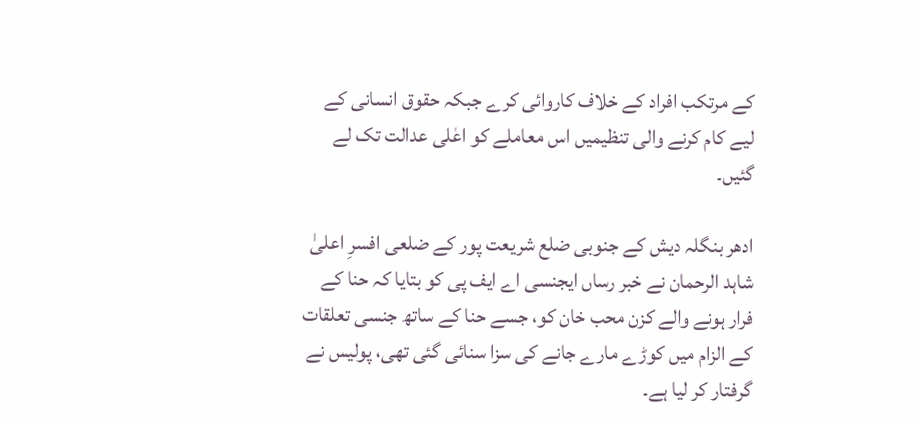کے مرتکب افراد کے خلاف کاروائی کرے جبکہ حقوق انسانی کے لیے کام کرنے والی تنظیمیں اس معاملے کو اعٰلی عدالت تک لے گئیں۔

ادھر بنگلہ دیش کے جنوبی ضلع شریعت پور کے ضلعی افسرِ اعلیٰ شاہد الرحمان نے خبر رساں ایجنسی اے ایف پی کو بتایا کہ حنا کے فرار ہونے والے کزن محب خان کو، جسے حنا کے ساتھ جنسی تعلقات کے الزام میں کوڑے مارے جانے کی سزا سنائی گئی تھی، پولیس نے گرفتار کر لیا ہے۔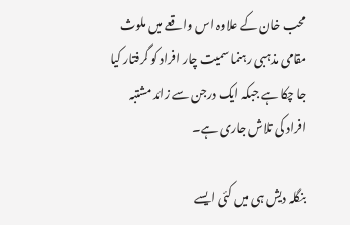محب خان کے علاوہ اس واقعے میں ملوث مقامی مذہبی رہنما سمیت چار افراد کو گرفتار کیا جا چکا ہے جبکہ ایک درجن سے زائد مشتبہ افراد کی تلاش جاری ہے۔

بنگلہ دیش ہی میں کئی ایسے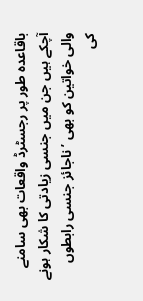باقاعدہ طور پر رجسٹرڈ واقعات بھی سامنے آچکے ہیں جن میں جنسی زیادتی کا شکار ہونے والی خواتین کو بھی ’ناجائز جنسی رابطوں کی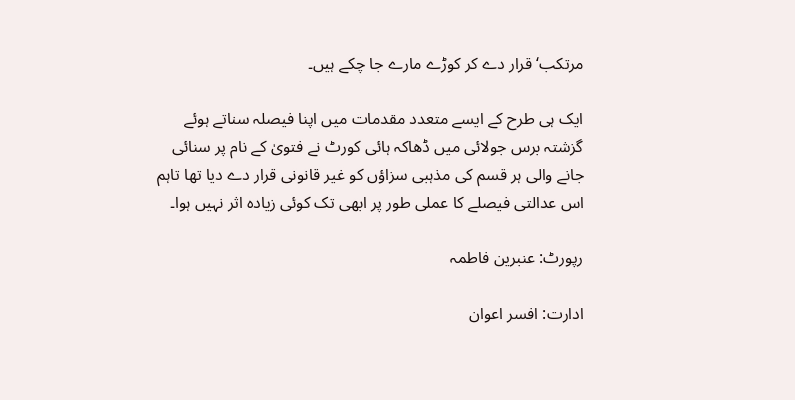مرتکب‘ قرار دے کر کوڑے مارے جا چکے ہیں۔

ایک ہی طرح کے ایسے متعدد مقدمات میں اپنا فیصلہ سناتے ہوئے گزشتہ برس جولائی میں ڈھاکہ ہائی کورٹ نے فتویٰ کے نام پر سنائی جانے والی ہر قسم کی مذہبی سزاؤں کو غیر قانونی قرار دے دیا تھا تاہم اس عدالتی فیصلے کا عملی طور پر ابھی تک کوئی زیادہ اثر نہیں ہوا۔

رپورٹ: عنبرین فاطمہ

ادارت: افسر اعوان